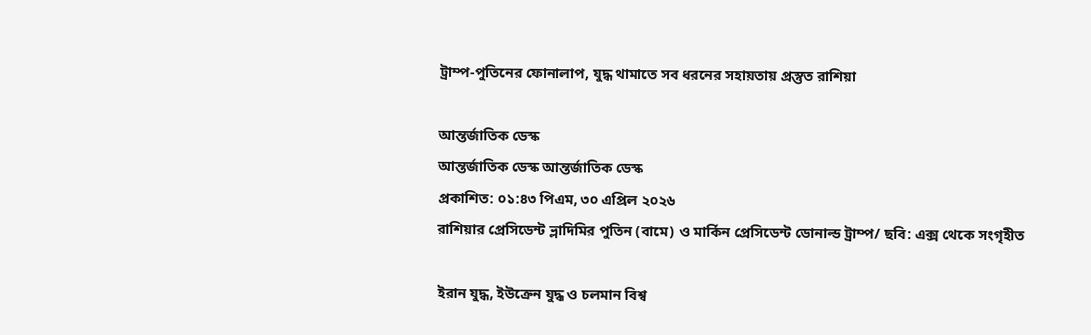ট্রাম্প-পুতিনের ফোনালাপ, যুদ্ধ থামাতে সব ধরনের সহায়তায় প্রস্তুত রাশিয়া

আন্তর্জাতিক ডেস্ক
আন্তর্জাতিক ডেস্ক আন্তর্জাতিক ডেস্ক
প্রকাশিত: ০১:৪৩ পিএম, ৩০ এপ্রিল ২০২৬
রাশিয়ার প্রেসিডেন্ট ভ্লাদিমির পুতিন (বামে) ও মার্কিন প্রেসিডেন্ট ডোনাল্ড ট্রাম্প/ ছবি: এক্স থেকে সংগৃহীত

ইরান যুদ্ধ, ইউক্রেন যুদ্ধ ও চলমান বিশ্ব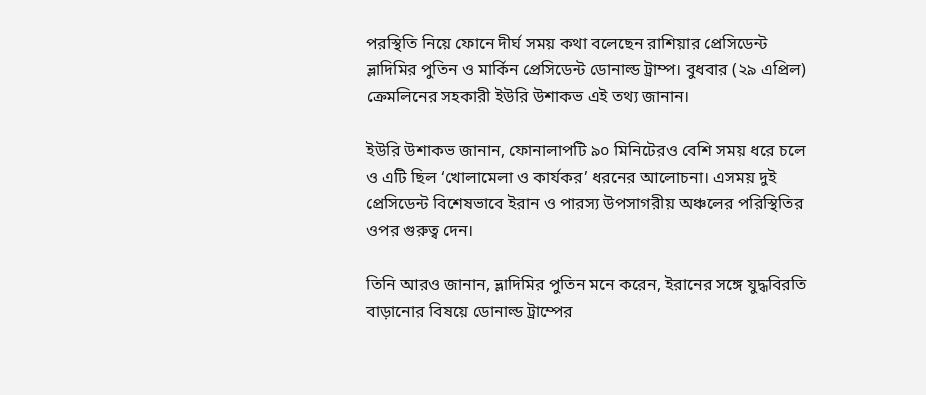পরস্থিতি নিয়ে ফোনে দীর্ঘ সময় কথা বলেছেন রাশিয়ার প্রেসিডেন্ট ভ্লাদিমির পুতিন ও মার্কিন প্রেসিডেন্ট ডোনাল্ড ট্রাম্প। বুধবার (২৯ এপ্রিল) ক্রেমলিনের সহকারী ইউরি উশাকভ এই তথ্য জানান।

ইউরি উশাকভ জানান, ফোনালাপটি ৯০ মিনিটেরও বেশি সময় ধরে চলে ও এটি ছিল ‘খোলামেলা ও কার্যকর’ ধরনের আলোচনা। এসময় দুই প্রেসিডেন্ট বিশেষভাবে ইরান ও পারস্য উপসাগরীয় অঞ্চলের পরিস্থিতির ওপর গুরুত্ব দেন।

তিনি আরও জানান, ভ্লাদিমির পুতিন মনে করেন, ইরানের সঙ্গে যুদ্ধবিরতি বাড়ানোর বিষয়ে ডোনাল্ড ট্রাম্পের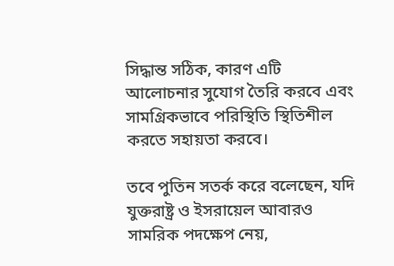সিদ্ধান্ত সঠিক, কারণ এটি আলোচনার সুযোগ তৈরি করবে এবং সামগ্রিকভাবে পরিস্থিতি স্থিতিশীল করতে সহায়তা করবে।

তবে পুতিন সতর্ক করে বলেছেন, যদি যুক্তরাষ্ট্র ও ইসরায়েল আবারও সামরিক পদক্ষেপ নেয়,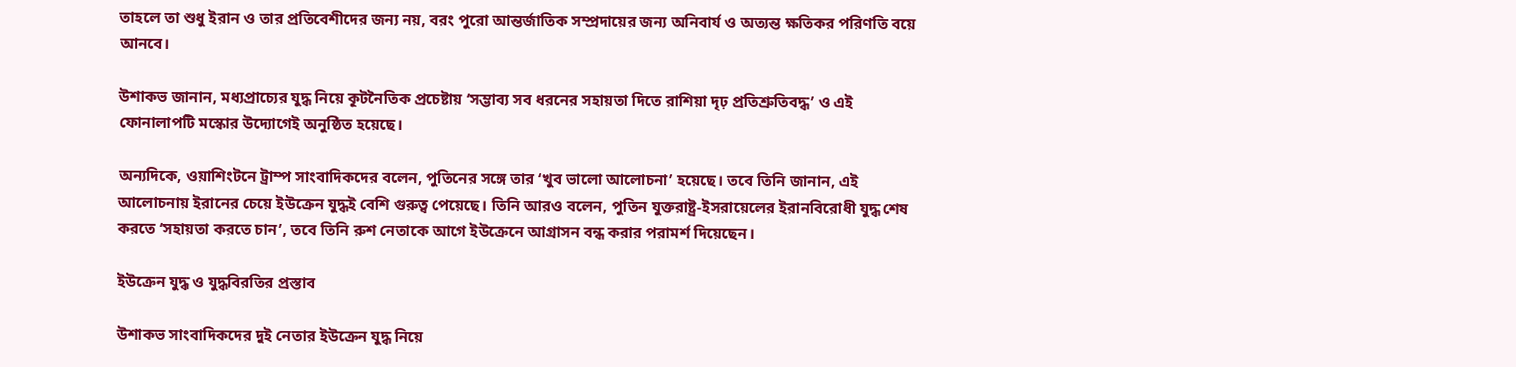তাহলে তা শুধু ইরান ও তার প্রতিবেশীদের জন্য নয়, বরং পুরো আন্তর্জাতিক সম্প্রদায়ের জন্য অনিবার্য ও অত্যন্ত ক্ষতিকর পরিণতি বয়ে আনবে।

উশাকভ জানান, মধ্যপ্রাচ্যের যুদ্ধ নিয়ে কূটনৈতিক প্রচেষ্টায় ‘সম্ভাব্য সব ধরনের সহায়তা দিতে রাশিয়া দৃঢ় প্রতিশ্রুতিবদ্ধ’ ও এই ফোনালাপটি মস্কোর উদ্যোগেই অনুষ্ঠিত হয়েছে।

অন্যদিকে, ওয়াশিংটনে ট্রাম্প সাংবাদিকদের বলেন, পুতিনের সঙ্গে তার ‘খুব ভালো আলোচনা’ হয়েছে। তবে তিনি জানান, এই আলোচনায় ইরানের চেয়ে ইউক্রেন যুদ্ধই বেশি গুরুত্ব পেয়েছে। তিনি আরও বলেন, পুতিন যুক্তরাষ্ট্র-ইসরায়েলের ইরানবিরোধী যুদ্ধ শেষ করতে ‘সহায়তা করতে চান’, তবে তিনি রুশ নেতাকে আগে ইউক্রেনে আগ্রাসন বন্ধ করার পরামর্শ দিয়েছেন।

ইউক্রেন যুদ্ধ ও যুদ্ধবিরতির প্রস্তাব

উশাকভ সাংবাদিকদের দুই নেতার ইউক্রেন যুদ্ধ নিয়ে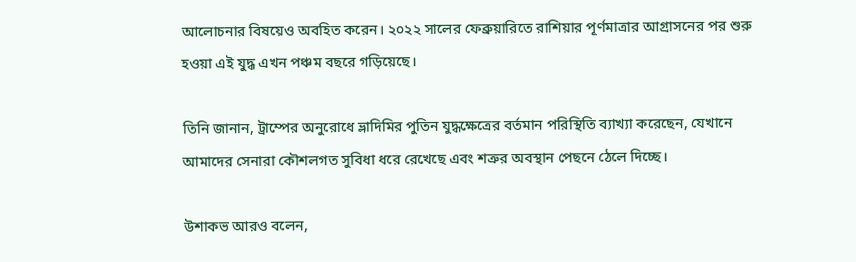আলোচনার বিষয়েও অবহিত করেন। ২০২২ সালের ফেব্রুয়ারিতে রাশিয়ার পূর্ণমাত্রার আগ্রাসনের পর শুরু হওয়া এই যুদ্ধ এখন পঞ্চম বছরে গড়িয়েছে।

তিনি জানান, ট্রাম্পের অনুরোধে ভ্লাদিমির পুতিন যুদ্ধক্ষেত্রের বর্তমান পরিস্থিতি ব্যাখ্যা করেছেন, যেখানে আমাদের সেনারা কৌশলগত সুবিধা ধরে রেখেছে এবং শত্রুর অবস্থান পেছনে ঠেলে দিচ্ছে।

উশাকভ আরও বলেন,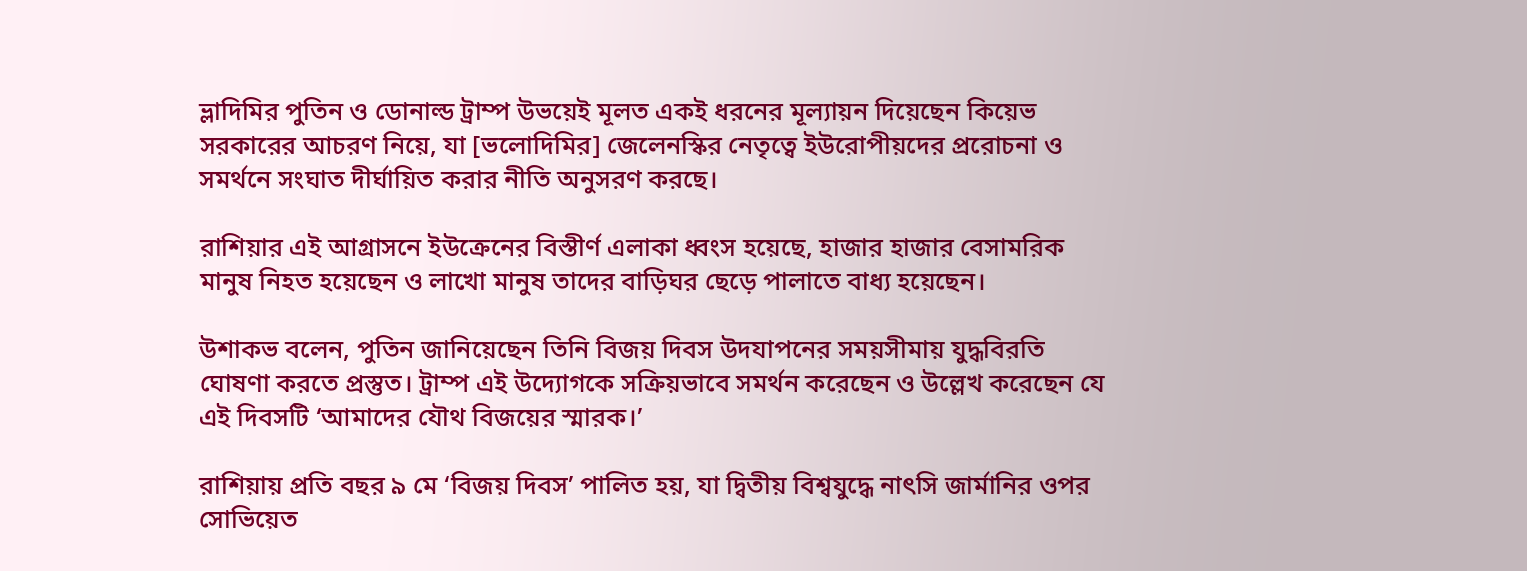ভ্লাদিমির পুতিন ও ডোনাল্ড ট্রাম্প উভয়েই মূলত একই ধরনের মূল্যায়ন দিয়েছেন কিয়েভ সরকারের আচরণ নিয়ে, যা [ভলোদিমির] জেলেনস্কির নেতৃত্বে ইউরোপীয়দের প্ররোচনা ও সমর্থনে সংঘাত দীর্ঘায়িত করার নীতি অনুসরণ করছে।

রাশিয়ার এই আগ্রাসনে ইউক্রেনের বিস্তীর্ণ এলাকা ধ্বংস হয়েছে, হাজার হাজার বেসামরিক মানুষ নিহত হয়েছেন ও লাখো মানুষ তাদের বাড়িঘর ছেড়ে পালাতে বাধ্য হয়েছেন।

উশাকভ বলেন, পুতিন জানিয়েছেন তিনি বিজয় দিবস উদযাপনের সময়সীমায় যুদ্ধবিরতি ঘোষণা করতে প্রস্তুত। ট্রাম্প এই উদ্যোগকে সক্রিয়ভাবে সমর্থন করেছেন ও উল্লেখ করেছেন যে এই দিবসটি ‘আমাদের যৌথ বিজয়ের স্মারক।’

রাশিয়ায় প্রতি বছর ৯ মে ‘বিজয় দিবস’ পালিত হয়, যা দ্বিতীয় বিশ্বযুদ্ধে নাৎসি জার্মানির ওপর সোভিয়েত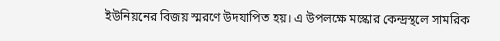ইউনিয়নের বিজয় স্মরণে উদযাপিত হয়। এ উপলক্ষে মস্কোর কেন্দ্রস্থলে সামরিক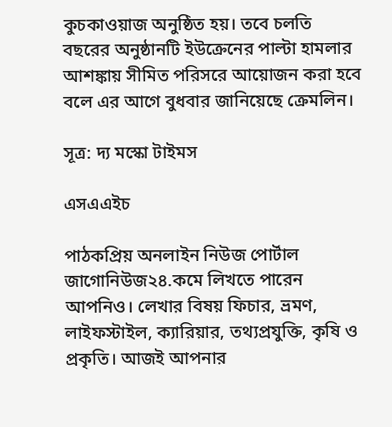কুচকাওয়াজ অনুষ্ঠিত হয়। তবে চলতি বছরের অনুষ্ঠানটি ইউক্রেনের পাল্টা হামলার আশঙ্কায় সীমিত পরিসরে আয়োজন করা হবে বলে এর আগে বুধবার জানিয়েছে ক্রেমলিন।

সূত্র: দ্য মস্কো টাইমস

এসএএইচ

পাঠকপ্রিয় অনলাইন নিউজ পোর্টাল জাগোনিউজ২৪.কমে লিখতে পারেন আপনিও। লেখার বিষয় ফিচার, ভ্রমণ, লাইফস্টাইল, ক্যারিয়ার, তথ্যপ্রযুক্তি, কৃষি ও প্রকৃতি। আজই আপনার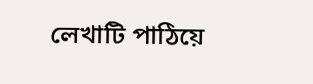লেখাটি পাঠিয়ে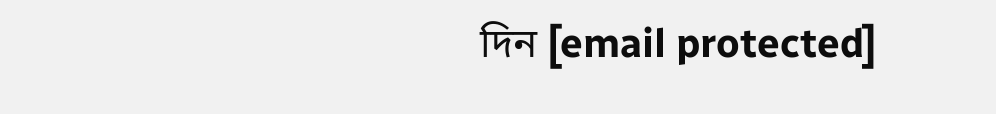দিন [email protected]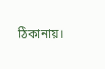ঠিকানায়।